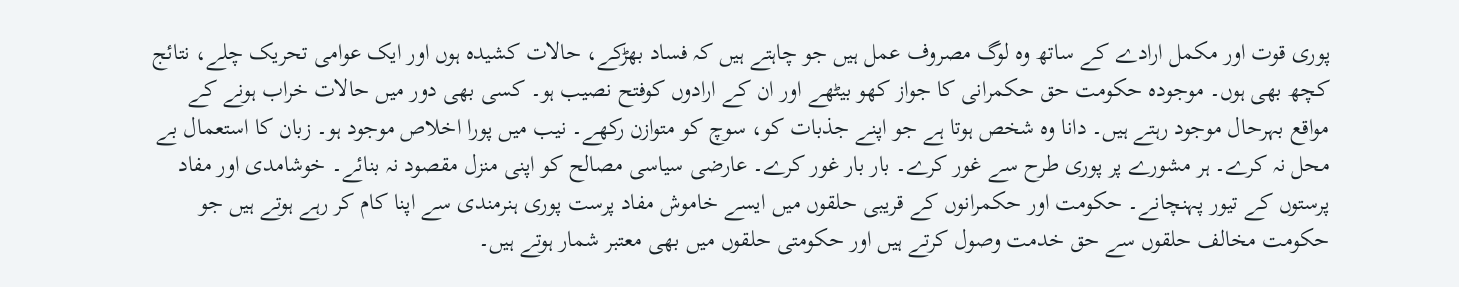پوری قوت اور مکمل ارادے کے ساتھ وہ لوگ مصروف عمل ہیں جو چاہتے ہیں کہ فساد بھڑکے، حالات کشیدہ ہوں اور ایک عوامی تحریک چلے، نتائج کچھ بھی ہوں۔ موجودہ حکومت حق حکمرانی کا جواز کھو بیٹھے اور ان کے ارادوں کوفتح نصیب ہو۔ کسی بھی دور میں حالات خراب ہونے کے مواقع بہرحال موجود رہتے ہیں۔ دانا وہ شخص ہوتا ہے جو اپنے جذبات کو، سوچ کو متوازن رکھے۔ نیب میں پورا اخلاص موجود ہو۔ زبان کا استعمال بے محل نہ کرے۔ ہر مشورے پر پوری طرح سے غور کرے۔ بار بار غور کرے۔ عارضی سیاسی مصالح کو اپنی منزل مقصود نہ بنائے۔ خوشامدی اور مفاد پرستوں کے تیور پہنچانے۔ حکومت اور حکمرانوں کے قریبی حلقوں میں ایسے خاموش مفاد پرست پوری ہنرمندی سے اپنا کام کر رہے ہوتے ہیں جو حکومت مخالف حلقوں سے حق خدمت وصول کرتے ہیں اور حکومتی حلقوں میں بھی معتبر شمار ہوتے ہیں۔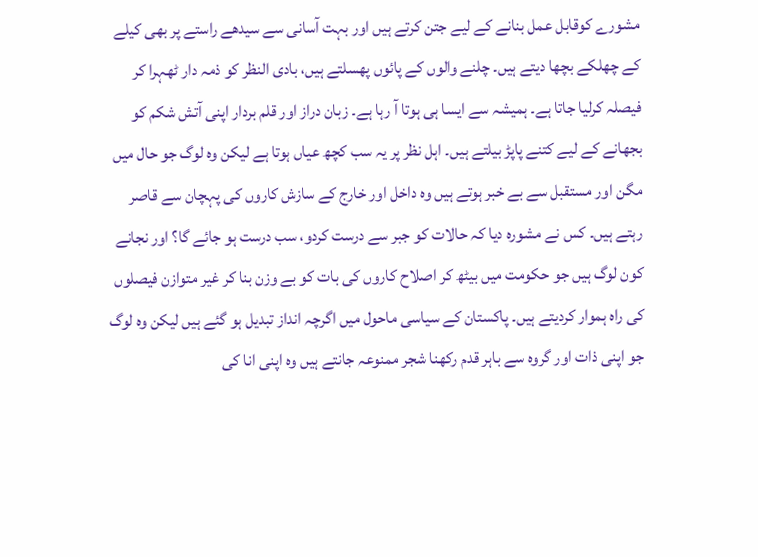مشورے کوقابل عمل بنانے کے لیے جتن کرتے ہیں اور بہت آسانی سے سیدھے راستے پر بھی کیلے کے چھلکے بچھا دیتے ہیں۔ چلنے والوں کے پائوں پھسلتے ہیں، بادی النظر کو ذمہ دار ٹھہرا کر فیصلہ کرلیا جاتا ہے۔ ہمیشہ سے ایسا ہی ہوتا آ رہا ہے۔ زبان دراز اور قلم بردار اپنی آتش شکم کو بجھانے کے لیے کتنے پاپڑ بیلتے ہیں۔ اہل نظر پر یہ سب کچھ عیاں ہوتا ہے لیکن وہ لوگ جو حال میں مگن اور مستقبل سے بے خبر ہوتے ہیں وہ داخل اور خارج کے سازش کاروں کی پہچان سے قاصر رہتے ہیں۔ کس نے مشورہ دیا کہ حالات کو جبر سے درست کردو، سب درست ہو جائے گا؟ اور نجانے کون لوگ ہیں جو حکومت میں بیٹھ کر اصلاح کاروں کی بات کو بے وزن بنا کر غیر متوازن فیصلوں کی راہ ہموار کردیتے ہیں۔ پاکستان کے سیاسی ماحول میں اگرچہ انداز تبدیل ہو گئے ہیں لیکن وہ لوگ جو اپنی ذات اور گروہ سے باہر قدم رکھنا شجر ممنوعہ جانتے ہیں وہ اپنی انا کی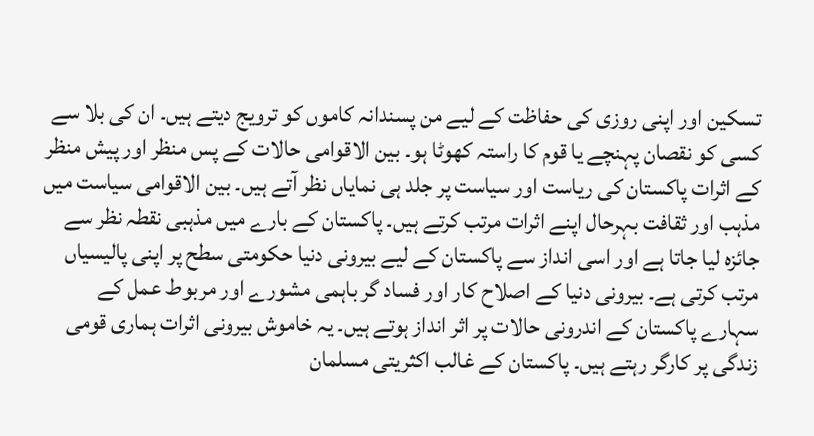تسکین اور اپنی روزی کی حفاظت کے لیے من پسندانہ کاموں کو ترویج دیتے ہیں۔ ان کی بلا سے کسی کو نقصان پہنچے یا قوم کا راستہ کھوٹا ہو۔ بین الاقوامی حالات کے پس منظر اور پیش منظر کے اثرات پاکستان کی ریاست اور سیاست پر جلد ہی نمایاں نظر آتے ہیں۔ بین الاقوامی سیاست میں مذہب اور ثقافت بہرحال اپنے اثرات مرتب کرتے ہیں۔ پاکستان کے بارے میں مذہبی نقطہ نظر سے جائزہ لیا جاتا ہے اور اسی انداز سے پاکستان کے لیے بیرونی دنیا حکومتی سطح پر اپنی پالیسیاں مرتب کرتی ہے۔ بیرونی دنیا کے اصلاح کار اور فساد گر باہمی مشورے اور مربوط عمل کے سہارے پاکستان کے اندرونی حالات پر اثر انداز ہوتے ہیں۔ یہ خاموش بیرونی اثرات ہماری قومی زندگی پر کارگر رہتے ہیں۔ پاکستان کے غالب اکثریتی مسلمان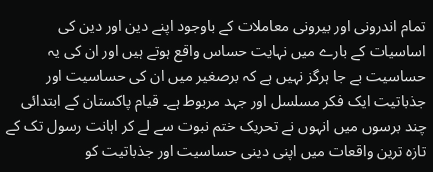تمام اندرونی اور بیرونی معاملات کے باوجود اپنے دین اور دین کی اساسیات کے بارے میں نہایت حساس واقع ہوتے ہیں اور ان کی یہ حساسیت بے جا ہرگز نہیں ہے کہ برصغیر میں ان کی حساسیت اور جذباتیت ایک فکر مسلسل اور جہد مربوط ہے۔ قیام پاکستان کے ابتدائی چند برسوں میں انہوں نے تحریک ختم نبوت سے لے کر اہانت رسول تک کے تازہ ترین واقعات میں اپنی دینی حساسیت اور جذباتیت کو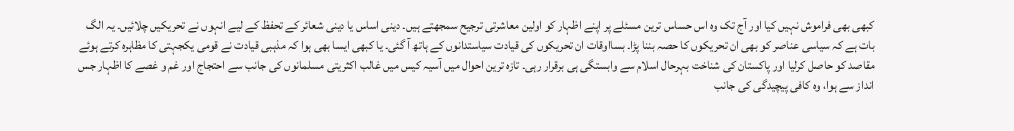کبھی بھی فراموش نہیں کیا اور آج تک وہ اس حساس ترین مسئلے پر اپنے اظہار کو اولین معاشرتی ترجیح سمجھتے ہیں۔ دینی اساس یا دینی شعائر کے تحفظ کے لیے انہوں نے تحریکیں چلائیں۔ یہ الگ بات ہے کہ سیاسی عناصر کو بھی ان تحریکوں کا حصہ بننا پڑا۔ بسااوقات ان تحریکوں کی قیادت سیاستدانوں کے ہاتھ آ گئی۔ یا کبھی ایسا بھی ہوا کہ مذہبی قیادت نے قومی یکجہتی کا مظاہرہ کرتے ہوئے مقاصد کو حاصل کرلیا اور پاکستان کی شناخت بہرحال اسلام سے وابستگی ہی برقرار رہی۔ تازہ ترین احوال میں آسیہ کیس میں غالب اکثریتی مسلمانوں کی جانب سے احتجاج اور غم و غصے کا اظہار جس انداز سے ہوا، وہ کافی پیچیدگی کی جانب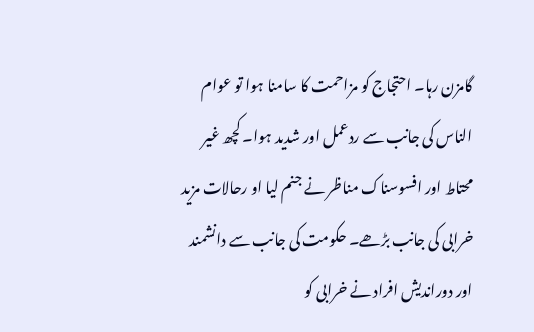گامزن رہا۔ احتجاج کو مزاحمت کا سامنا ہوا تو عوام الناس کی جانب سے ردعمل اور شدید ہوا۔ کچھ غیر محتاط اور افسوسناک مناظر نے جنم لیا او رحالات مزید خرابی کی جانب بڑھے۔ حکومت کی جانب سے دانشمند اور دوراندیش افراد نے خرابی کو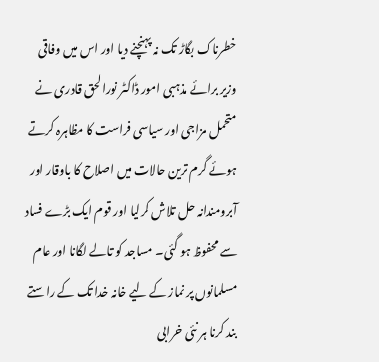خطرناک بگاڑ تک نہ پہنچنے دیا اور اس میں وفاقی وزیر برائے مذہبی امور ڈاکٹر نورالحق قادری نے متحمل مزاجی اور سیاسی فراست کا مظاہرہ کرتے ہوئے گرم ترین حالات میں اصلاح کا باوقار اور آبرومندانہ حل تلاش کرلیا اور قوم ایک بڑے فساد سے محفوظ ہو گئی۔ مساجد کو تالے لگانا اور عام مسلمانوں پر نماز کے لیے خانہ خدا تک کے راستے بند کرنا ہر نئی خرابی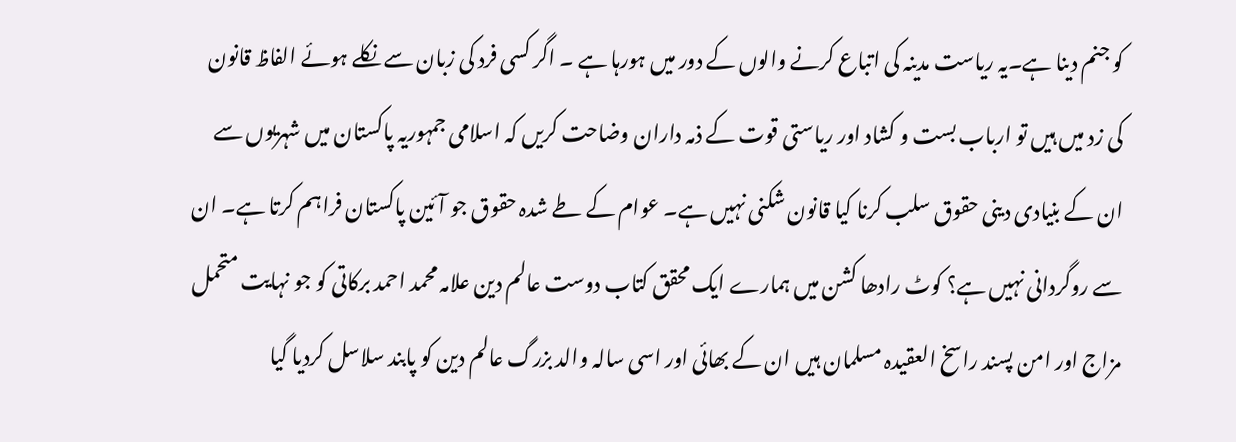کو جنم دینا ہے۔یہ ریاست مدینہ کی اتباع کرنے والوں کے دور میں ہورہا ہے ۔ اگر کسی فرد کی زبان سے نکلے ہوئے الفاظ قانون کی زد میں ہیں تو ارباب بست و کشاد اور ریاستی قوت کے ذمہ داران وضاحت کریں کہ اسلامی جمہوریہ پاکستان میں شہریوں سے ان کے بنیادی دینی حقوق سلب کرنا کیا قانون شکنی نہیں ہے۔ عوام کے طے شدہ حقوق جو آئین پاکستان فراہم کرتا ہے۔ ان سے روگردانی نہیں ہے؟ کوٹ رادھا کشن میں ہمارے ایک محقق کتاب دوست عالم دین علامہ محمد احمد برکاتی کو جو نہایت متحمل مزاج اور امن پسند راسخ العقیدہ مسلمان ہیں ان کے بھائی اور اسی سالہ والد بزرگ عالم دین کو پابند سلاسل کردیا گیا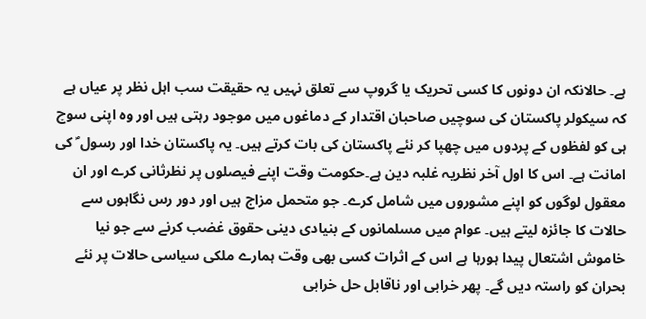ہے۔ حالانکہ ان دونوں کا کسی تحریک یا گروپ سے تعلق نہیں یہ حقیقت سب اہل نظر پر عیاں ہے کہ سیکولر پاکستان کی سوچیں صاحبان اقتدار کے دماغوں میں موجود رہتی ہیں اور وہ اپنی سوچ ہی کو لفظوں کے پردوں میں چھپا کر نئے پاکستان کی بات کرتے ہیں۔ یہ پاکستان خدا اور رسول ؐ کی امانت ہے۔ اس کا اول آخر نظریہ غلبہ دین ہے۔حکومت وقت اپنے فیصلوں پر نظرثانی کرے اور ان معقول لوگوں کو اپنے مشوروں میں شامل کرے۔ جو متحمل مزاج ہیں اور دور رس نگاہوں سے حالات کا جائزہ لیتے ہیں۔ عوام میں مسلمانوں کے بنیادی دینی حقوق غضب کرنے سے جو نیا خاموش اشتعال پیدا ہورہا ہے اس کے اثرات کسی بھی وقت ہمارے ملکی سیاسی حالات پر نئے بحران کو راستہ دیں گے۔ پھر خرابی اور ناقابل حل خرابی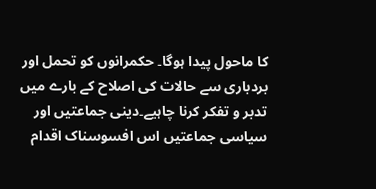کا ماحول پیدا ہوگا۔ حکمرانوں کو تحمل اور بردباری سے حالات کی اصلاح کے بارے میں تدبر و تفکر کرنا چاہیے۔دینی جماعتیں اور سیاسی جماعتیں اس افسوسناک اقدام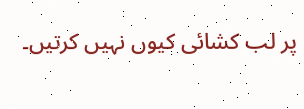پر لب کشائی کیوں نہیں کرتیں۔